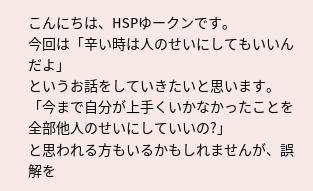こんにちは、HSPゆークンです。
今回は「辛い時は人のせいにしてもいいんだよ」
というお話をしていきたいと思います。
「今まで自分が上手くいかなかったことを全部他人のせいにしていいの?」
と思われる方もいるかもしれませんが、誤解を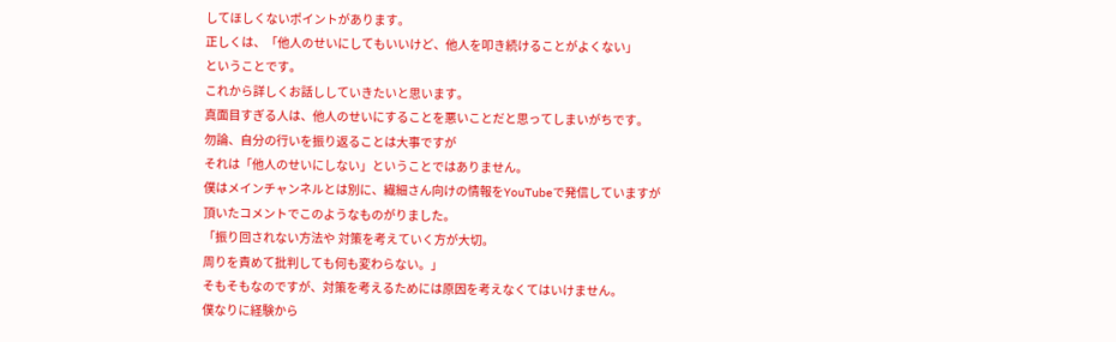してほしくないポイントがあります。
正しくは、「他人のせいにしてもいいけど、他人を叩き続けることがよくない」
ということです。
これから詳しくお話ししていきたいと思います。
真面目すぎる人は、他人のせいにすることを悪いことだと思ってしまいがちです。
勿論、自分の行いを振り返ることは大事ですが
それは「他人のせいにしない」ということではありません。
僕はメインチャンネルとは別に、繊細さん向けの情報をYouTubeで発信していますが
頂いたコメントでこのようなものがりました。
「振り回されない方法や 対策を考えていく方が大切。
周りを責めて批判しても何も変わらない。」
そもそもなのですが、対策を考えるためには原因を考えなくてはいけません。
僕なりに経験から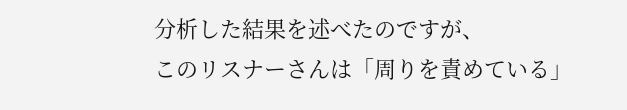分析した結果を述べたのですが、
このリスナーさんは「周りを責めている」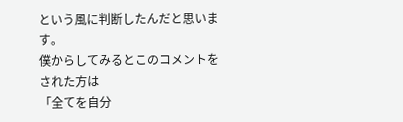という風に判断したんだと思います。
僕からしてみるとこのコメントをされた方は
「全てを自分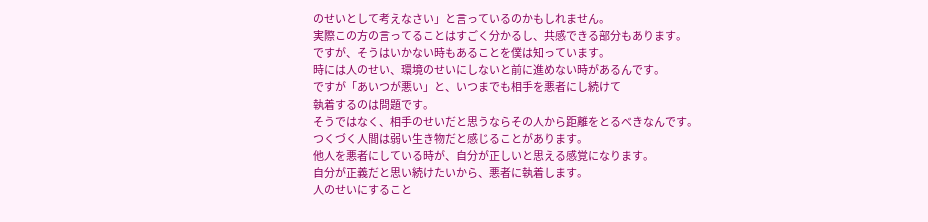のせいとして考えなさい」と言っているのかもしれません。
実際この方の言ってることはすごく分かるし、共感できる部分もあります。
ですが、そうはいかない時もあることを僕は知っています。
時には人のせい、環境のせいにしないと前に進めない時があるんです。
ですが「あいつが悪い」と、いつまでも相手を悪者にし続けて
執着するのは問題です。
そうではなく、相手のせいだと思うならその人から距離をとるべきなんです。
つくづく人間は弱い生き物だと感じることがあります。
他人を悪者にしている時が、自分が正しいと思える感覚になります。
自分が正義だと思い続けたいから、悪者に執着します。
人のせいにすること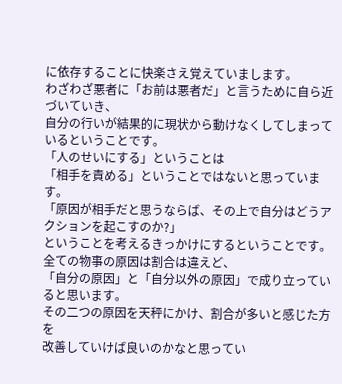に依存することに快楽さえ覚えていまします。
わざわざ悪者に「お前は悪者だ」と言うために自ら近づいていき、
自分の行いが結果的に現状から動けなくしてしまっているということです。
「人のせいにする」ということは
「相手を責める」ということではないと思っています。
「原因が相手だと思うならば、その上で自分はどうアクションを起こすのか?」
ということを考えるきっかけにするということです。
全ての物事の原因は割合は違えど、
「自分の原因」と「自分以外の原因」で成り立っていると思います。
その二つの原因を天秤にかけ、割合が多いと感じた方を
改善していけば良いのかなと思ってい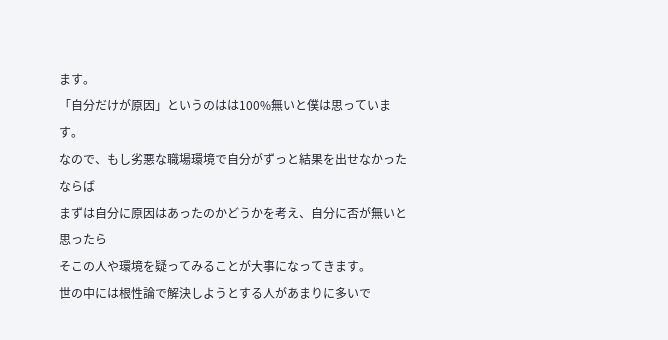ます。
「自分だけが原因」というのはは100%無いと僕は思っています。
なので、もし劣悪な職場環境で自分がずっと結果を出せなかったならば
まずは自分に原因はあったのかどうかを考え、自分に否が無いと思ったら
そこの人や環境を疑ってみることが大事になってきます。
世の中には根性論で解決しようとする人があまりに多いで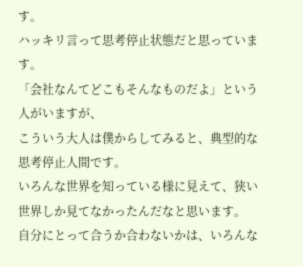す。
ハッキリ言って思考停止状態だと思っています。
「会社なんてどこもそんなものだよ」という人がいますが、
こういう大人は僕からしてみると、典型的な思考停止人間です。
いろんな世界を知っている様に見えて、狭い世界しか見てなかったんだなと思います。
自分にとって合うか合わないかは、いろんな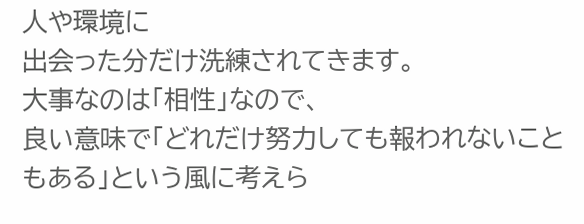人や環境に
出会った分だけ洗練されてきます。
大事なのは「相性」なので、
良い意味で「どれだけ努力しても報われないこともある」という風に考えら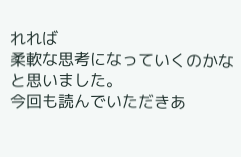れれば
柔軟な思考になっていくのかなと思いました。
今回も読んでいただきあ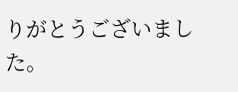りがとうございました。